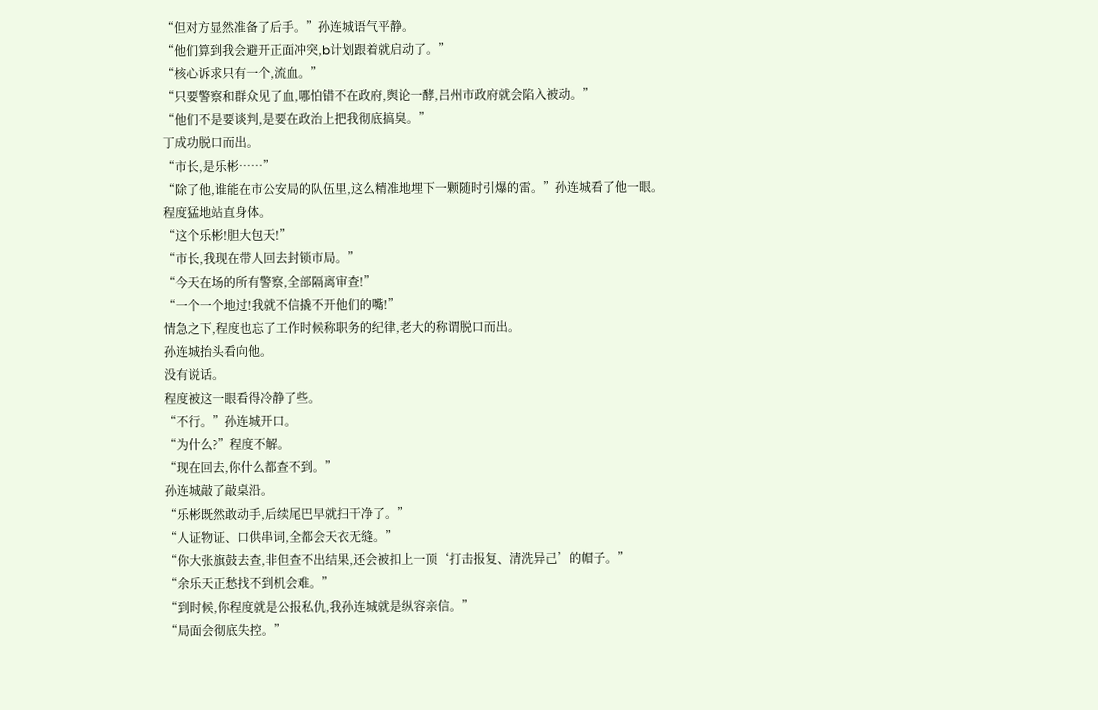“但对方显然准备了后手。”孙连城语气平静。
“他们算到我会避开正面冲突,b计划跟着就启动了。”
“核心诉求只有一个,流血。”
“只要警察和群众见了血,哪怕错不在政府,舆论一酵,吕州市政府就会陷入被动。”
“他们不是要谈判,是要在政治上把我彻底搞臭。”
丁成功脱口而出。
“市长,是乐彬……”
“除了他,谁能在市公安局的队伍里,这么精准地埋下一颗随时引爆的雷。”孙连城看了他一眼。
程度猛地站直身体。
“这个乐彬!胆大包天!”
“市长,我现在带人回去封锁市局。”
“今天在场的所有警察,全部隔离审查!”
“一个一个地过!我就不信撬不开他们的嘴!”
情急之下,程度也忘了工作时候称职务的纪律,老大的称谓脱口而出。
孙连城抬头看向他。
没有说话。
程度被这一眼看得冷静了些。
“不行。”孙连城开口。
“为什么?”程度不解。
“现在回去,你什么都查不到。”
孙连城敲了敲桌沿。
“乐彬既然敢动手,后续尾巴早就扫干净了。”
“人证物证、口供串词,全都会天衣无缝。”
“你大张旗鼓去查,非但查不出结果,还会被扣上一顶‘打击报复、清洗异己’的帽子。”
“余乐天正愁找不到机会难。”
“到时候,你程度就是公报私仇,我孙连城就是纵容亲信。”
“局面会彻底失控。”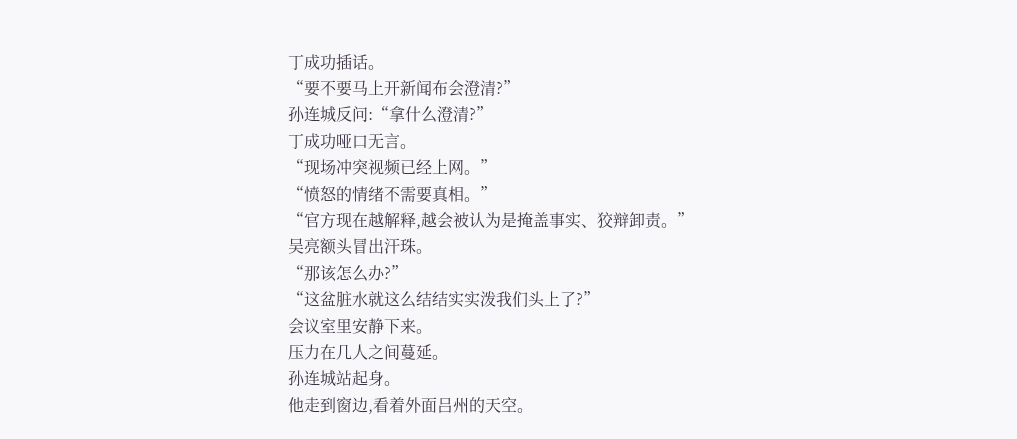丁成功插话。
“要不要马上开新闻布会澄清?”
孙连城反问:“拿什么澄清?”
丁成功哑口无言。
“现场冲突视频已经上网。”
“愤怒的情绪不需要真相。”
“官方现在越解释,越会被认为是掩盖事实、狡辩卸责。”
吴亮额头冒出汗珠。
“那该怎么办?”
“这盆脏水就这么结结实实泼我们头上了?”
会议室里安静下来。
压力在几人之间蔓延。
孙连城站起身。
他走到窗边,看着外面吕州的天空。